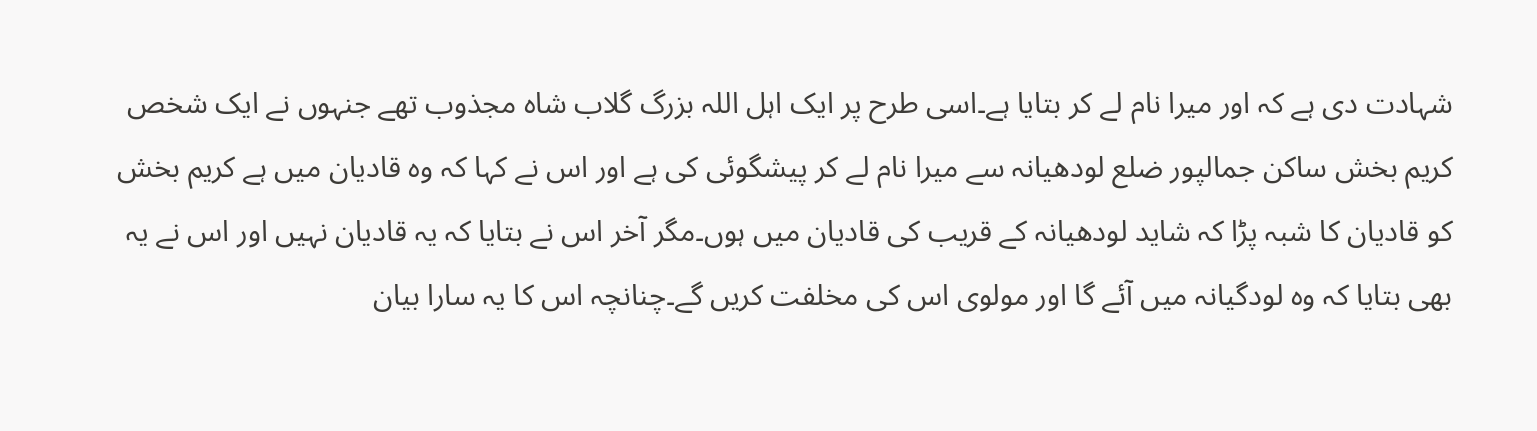شہادت دی ہے کہ اور میرا نام لے کر بتایا ہے۔اسی طرح پر ایک اہل اللہ بزرگ گلاب شاہ مجذوب تھے جنہوں نے ایک شخص کریم بخش ساکن جمالپور ضلع لودھیانہ سے میرا نام لے کر پیشگوئی کی ہے اور اس نے کہا کہ وہ قادیان میں ہے کریم بخش کو قادیان کا شبہ پڑا کہ شاید لودھیانہ کے قریب کی قادیان میں ہوں۔مگر آخر اس نے بتایا کہ یہ قادیان نہیں اور اس نے یہ بھی بتایا کہ وہ لودگیانہ میں آئے گا اور مولوی اس کی مخلفت کریں گے۔چنانچہ اس کا یہ سارا بیان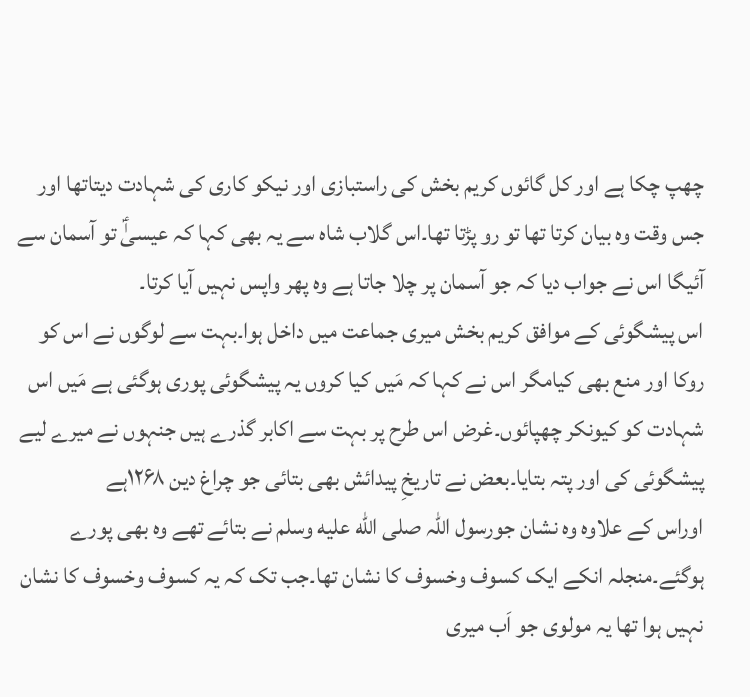چھپ چکا ہے اور کل گائوں کریم بخش کی راستبازی اور نیکو کاری کی شہادت دیتاتھا اور جس وقت وہ بیان کرتا تھا تو رو پڑتا تھا۔اس گلاب شاہ سے یہ بھی کہا کہ عیسیٰؑ تو آسمان سے آئیگا اس نے جواب دیا کہ جو آسمان پر چلا جاتا ہے وہ پھر واپس نہیں آیا کرتا۔
اس پیشگوئی کے موافق کریم بخش میری جماعت میں داخل ہوا۔بہت سے لوگوں نے اس کو روکا اور منع بھی کیامگر اس نے کہا کہ مَیں کیا کروں یہ پیشگوئی پوری ہوگئی ہے مَیں اس شہادت کو کیونکر چھپائوں۔غرض اس طرح پر بہت سے اکابر گذرے ہیں جنہوں نے میرے لیے پیشگوئی کی اور پتہ بتایا۔بعض نے تاریخِ پیدائش بھی بتائی جو چراغ دین ۱۲۶۸ہے
اوراس کے علاوہ وہ نشان جورسول اللہ صلى الله عليه وسلم نے بتائے تھے وہ بھی پورے ہوگئے۔منجلہ انکے ایک کسوف وخسوف کا نشان تھا۔جب تک کہ یہ کسوف وخسوف کا نشان نہیں ہوا تھا یہ مولوی جو اَب میری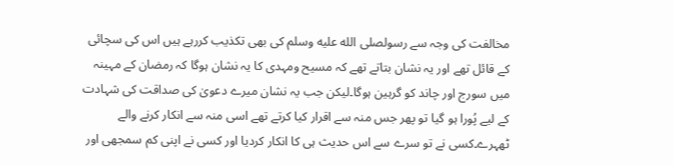مخالفت کی وجہ سے رسولصلى الله عليه وسلم کی بھی تکذیب کررہے ہیں اس کی سچائی کے قائل تھے اور یہ نشان بتاتے تھے کہ مسیح ومہدی کا یہ نشان ہوگا کہ رمضان کے مہینہ میں سورج اور چاند کو گرہین ہوگا۔لیکن جب یہ نشان میرے دعویٰ کی صداقت کی شہادت کے لیے پُورا ہو گیا تو پھر جس منہ سے اقرار کیا کرتے تھے اسی منہ سے انکار کرنے والے ٹھہرے۔کسی نے تو سرے سے اس حدیث ہی کا انکار کردیا اور کسی نے اپنی کم سمجھی اور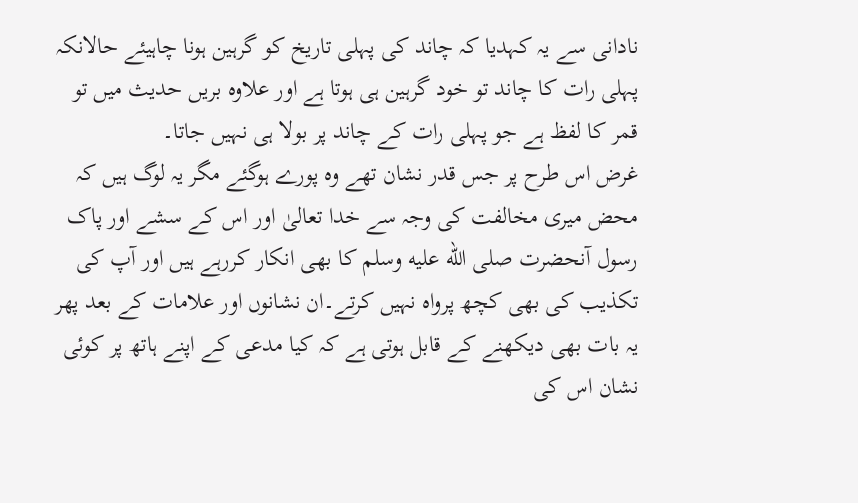نادانی سے یہ کہدیا کہ چاند کی پہلی تاریخ کو گرہین ہونا چاہیئے حالانکہ پہلی رات کا چاند تو خود گرہین ہی ہوتا ہے اور علاوہ بریں حدیث میں تو قمر کا لفظ ہے جو پہلی رات کے چاند پر بولا ہی نہیں جاتا۔
غرض اس طرح پر جس قدر نشان تھے وہ پورے ہوگئے مگر یہ لوگ ہیں کہ محض میری مخالفت کی وجہ سے خدا تعالیٰ اور اس کے سشے اور پاک رسول آنحضرت صلى الله عليه وسلم کا بھی انکار کررہے ہیں اور آپ کی تکذیب کی بھی کچھ پرواہ نہیں کرتے۔ان نشانوں اور علامات کے بعد پھر یہ بات بھی دیکھنے کے قابل ہوتی ہے کہ کیا مدعی کے اپنے ہاتھ پر کوئی نشان اس کی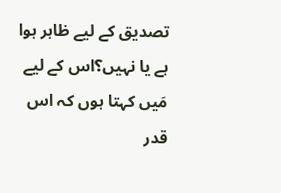تصدیق کے لیے ظاہر ہوا ہے یا نہیں؟اس کے لیے مَیں کہتا ہوں کہ اس قدر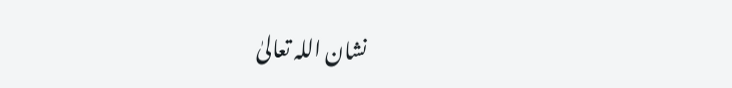نشان اللہ تعالیٰ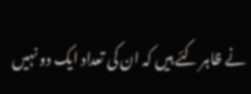نے ظاہر کئے ہیں کہ ان کی تعداد ایک دو نہیں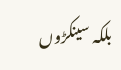بلکہ سینکڑوں